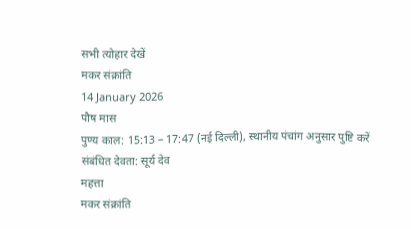सभी त्योहार देखें
मकर संक्रांति
14 January 2026
पौष मास
पुण्य काल: 15:13 – 17:47 (नई दिल्ली), स्थानीय पंचांग अनुसार पुष्टि करें
संबंधित देवता: सूर्य देव
महत्ता
मकर संक्रांति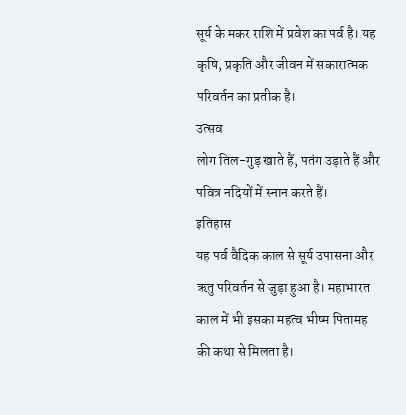सूर्य के मकर राशि में प्रवेश का पर्व है। यह कृषि, प्रकृति और जीवन में सकारात्मक परिवर्तन का प्रतीक है।
उत्सव
लोग तिल-गुड़ खाते हैं, पतंग उड़ाते हैं और पवित्र नदियों में स्नान करते हैं।
इतिहास
यह पर्व वैदिक काल से सूर्य उपासना और ऋतु परिवर्तन से जुड़ा हुआ है। महाभारत काल में भी इसका महत्व भीष्म पितामह की कथा से मिलता है।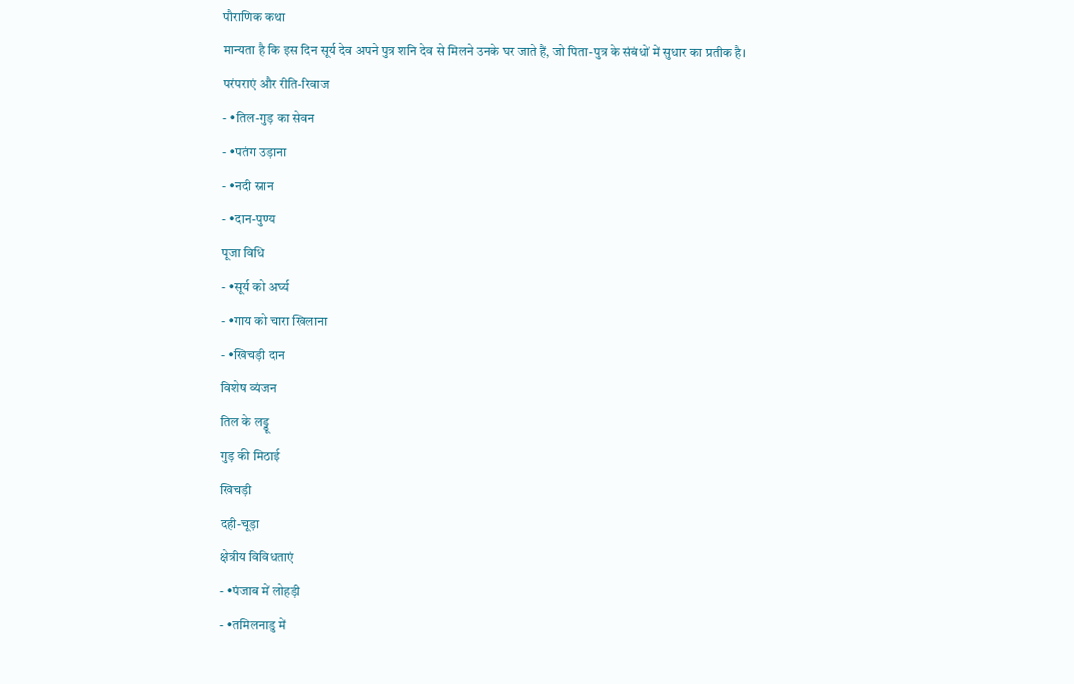पौराणिक कथा
मान्यता है कि इस दिन सूर्य देव अपने पुत्र शनि देव से मिलने उनके घर जाते हैं, जो पिता-पुत्र के संबंधों में सुधार का प्रतीक है।
परंपराएं और रीति-रिवाज
- •तिल-गुड़ का सेवन
- •पतंग उड़ाना
- •नदी स्नान
- •दान-पुण्य
पूजा विधि
- •सूर्य को अर्घ्य
- •गाय को चारा खिलाना
- •खिचड़ी दान
विशेष व्यंजन
तिल के लड्डू
गुड़ की मिठाई
खिचड़ी
दही-चूड़ा
क्षेत्रीय विविधताएं
- •पंजाब में लोहड़ी
- •तमिलनाडु में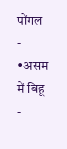पोंगल
- •असम में बिहू
-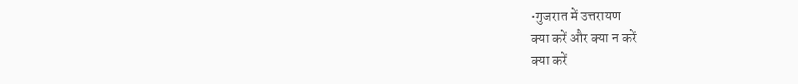•गुजरात में उत्तरायण
क्या करें और क्या न करें
क्या करें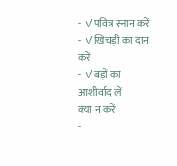- ✓पवित्र स्नान करें
- ✓खिचड़ी का दान करें
- ✓बड़ों का आशीर्वाद लें
क्या न करें
-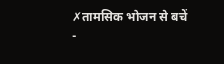✗तामसिक भोजन से बचें
-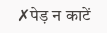✗पेड़ न काटें